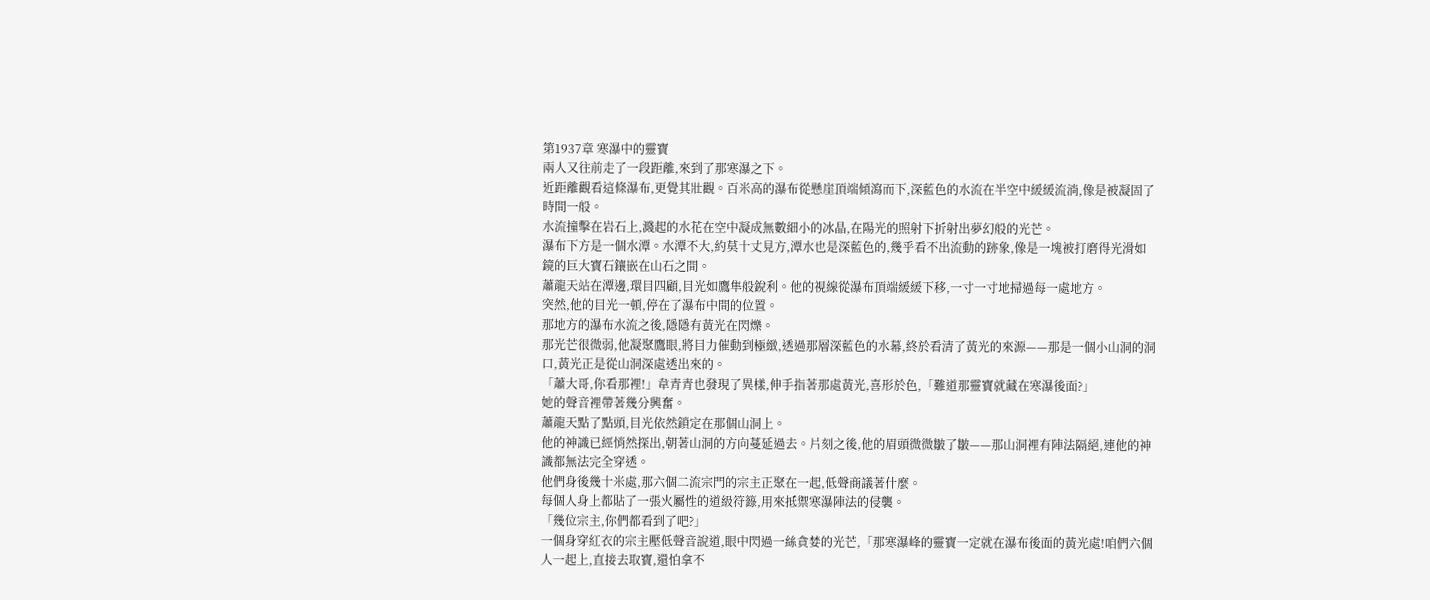第1937章 寒瀑中的靈寶
兩人又往前走了一段距離,來到了那寒瀑之下。
近距離觀看這條瀑布,更覺其壯觀。百米高的瀑布從懸崖頂端傾瀉而下,深藍色的水流在半空中緩緩流淌,像是被凝固了時間一般。
水流撞擊在岩石上,濺起的水花在空中凝成無數細小的冰晶,在陽光的照射下折射出夢幻般的光芒。
瀑布下方是一個水潭。水潭不大,約莫十丈見方,潭水也是深藍色的,幾乎看不出流動的跡象,像是一塊被打磨得光滑如鏡的巨大寶石鑲嵌在山石之間。
蕭龍天站在潭邊,環目四顧,目光如鷹隼般銳利。他的視線從瀑布頂端緩緩下移,一寸一寸地掃過每一處地方。
突然,他的目光一頓,停在了瀑布中間的位置。
那地方的瀑布水流之後,隱隱有黃光在閃爍。
那光芒很微弱,他凝聚鷹眼,將目力催動到極緻,透過那層深藍色的水幕,終於看清了黃光的來源——那是一個小山洞的洞口,黃光正是從山洞深處透出來的。
「蕭大哥,你看那裡!」韋青青也發現了異樣,伸手指著那處黃光,喜形於色,「難道那靈寶就藏在寒瀑後面?」
她的聲音裡帶著幾分興奮。
蕭龍天點了點頭,目光依然鎖定在那個山洞上。
他的神識已經悄然探出,朝著山洞的方向蔓延過去。片刻之後,他的眉頭微微皺了皺——那山洞裡有陣法隔絕,連他的神識都無法完全穿透。
他們身後幾十米處,那六個二流宗門的宗主正聚在一起,低聲商議著什麼。
每個人身上都貼了一張火屬性的道級符籙,用來抵禦寒瀑陣法的侵襲。
「幾位宗主,你們都看到了吧?」
一個身穿紅衣的宗主壓低聲音說道,眼中閃過一絲貪婪的光芒,「那寒瀑峰的靈寶一定就在瀑布後面的黃光處!咱們六個人一起上,直接去取寶,還怕拿不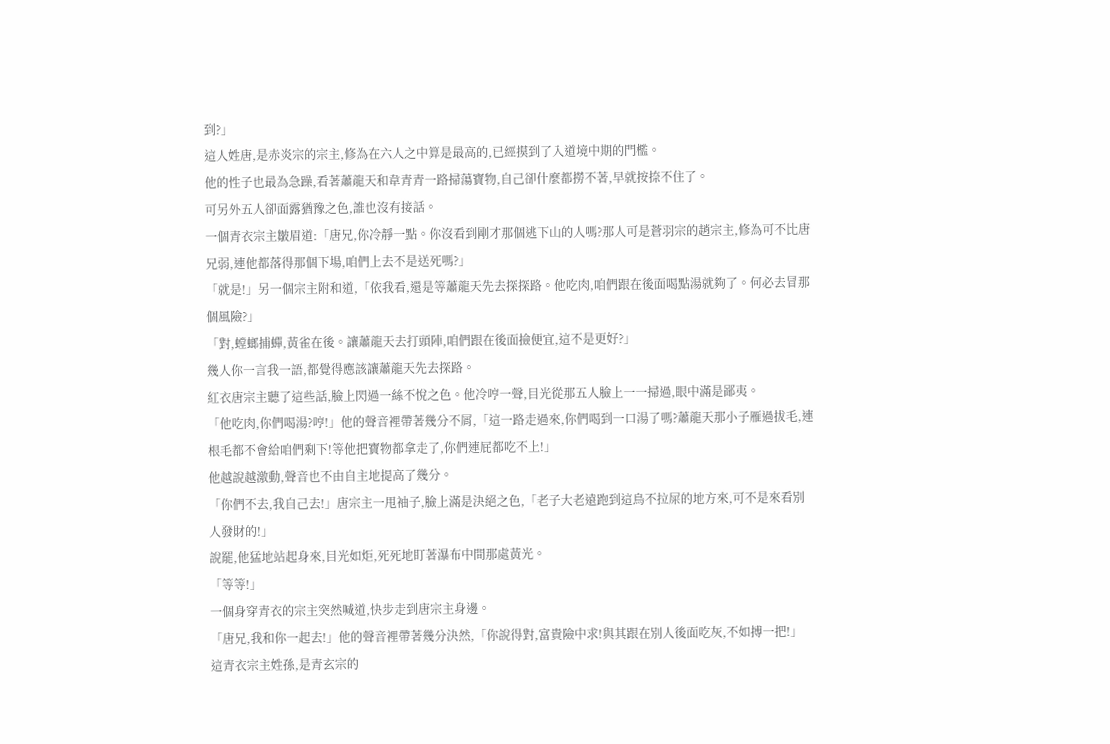到?」
這人姓唐,是赤炎宗的宗主,修為在六人之中算是最高的,已經摸到了入道境中期的門檻。
他的性子也最為急躁,看著蕭龍天和韋青青一路掃蕩寶物,自己卻什麼都撈不著,早就按捺不住了。
可另外五人卻面露猶豫之色,誰也沒有接話。
一個青衣宗主皺眉道:「唐兄,你冷靜一點。你沒看到剛才那個逃下山的人嗎?那人可是蒼羽宗的趙宗主,修為可不比唐兄弱,連他都落得那個下場,咱們上去不是送死嗎?」
「就是!」另一個宗主附和道,「依我看,還是等蕭龍天先去探探路。他吃肉,咱們跟在後面喝點湯就夠了。何必去冒那個風險?」
「對,螳螂捕蟬,黃雀在後。讓蕭龍天去打頭陣,咱們跟在後面撿便宜,這不是更好?」
幾人你一言我一語,都覺得應該讓蕭龍天先去探路。
紅衣唐宗主聽了這些話,臉上閃過一絲不悅之色。他冷哼一聲,目光從那五人臉上一一掃過,眼中滿是鄙夷。
「他吃肉,你們喝湯?哼!」他的聲音裡帶著幾分不屑,「這一路走過來,你們喝到一口湯了嗎?蕭龍天那小子雁過拔毛,連根毛都不會給咱們剩下!等他把寶物都拿走了,你們連屁都吃不上!」
他越說越激動,聲音也不由自主地提高了幾分。
「你們不去,我自己去!」唐宗主一甩袖子,臉上滿是決絕之色,「老子大老遠跑到這鳥不拉屎的地方來,可不是來看別人發財的!」
說罷,他猛地站起身來,目光如炬,死死地盯著瀑布中間那處黃光。
「等等!」
一個身穿青衣的宗主突然喊道,快步走到唐宗主身邊。
「唐兄,我和你一起去!」他的聲音裡帶著幾分決然,「你說得對,富貴險中求!與其跟在別人後面吃灰,不如搏一把!」
這青衣宗主姓孫,是青玄宗的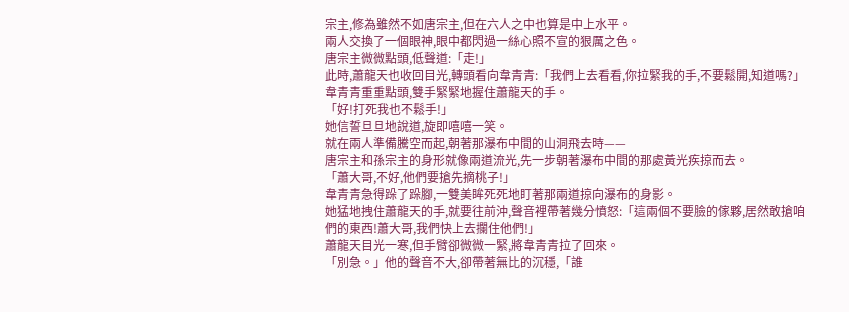宗主,修為雖然不如唐宗主,但在六人之中也算是中上水平。
兩人交換了一個眼神,眼中都閃過一絲心照不宣的狠厲之色。
唐宗主微微點頭,低聲道:「走!」
此時,蕭龍天也收回目光,轉頭看向韋青青:「我們上去看看,你拉緊我的手,不要鬆開,知道嗎?」
韋青青重重點頭,雙手緊緊地握住蕭龍天的手。
「好!打死我也不鬆手!」
她信誓旦旦地說道,旋即嘻嘻一笑。
就在兩人準備騰空而起,朝著那瀑布中間的山洞飛去時——
唐宗主和孫宗主的身形就像兩道流光,先一步朝著瀑布中間的那處黃光疾掠而去。
「蕭大哥,不好,他們要搶先摘桃子!」
韋青青急得跺了跺腳,一雙美眸死死地盯著那兩道掠向瀑布的身影。
她猛地拽住蕭龍天的手,就要往前沖,聲音裡帶著幾分憤怒:「這兩個不要臉的傢夥,居然敢搶咱們的東西!蕭大哥,我們快上去攔住他們!」
蕭龍天目光一寒,但手臂卻微微一緊,將韋青青拉了回來。
「別急。」他的聲音不大,卻帶著無比的沉穩,「誰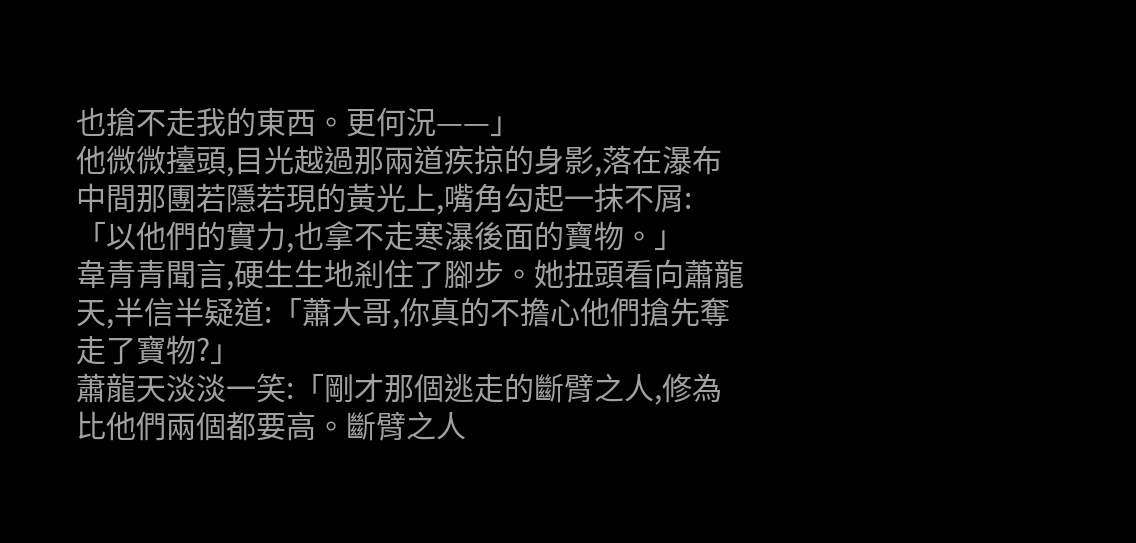也搶不走我的東西。更何況——」
他微微擡頭,目光越過那兩道疾掠的身影,落在瀑布中間那團若隱若現的黃光上,嘴角勾起一抹不屑:「以他們的實力,也拿不走寒瀑後面的寶物。」
韋青青聞言,硬生生地剎住了腳步。她扭頭看向蕭龍天,半信半疑道:「蕭大哥,你真的不擔心他們搶先奪走了寶物?」
蕭龍天淡淡一笑:「剛才那個逃走的斷臂之人,修為比他們兩個都要高。斷臂之人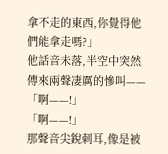拿不走的東西,你覺得他們能拿走嗎?」
他話音未落,半空中突然傳來兩聲凄厲的慘叫——
「啊——!」
「啊——!」
那聲音尖銳刺耳,像是被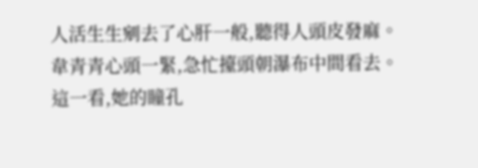人活生生剜去了心肝一般,聽得人頭皮發麻。
韋青青心頭一緊,急忙擡頭朝瀑布中間看去。
這一看,她的瞳孔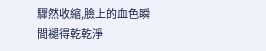驟然收縮,臉上的血色瞬間褪得乾乾淨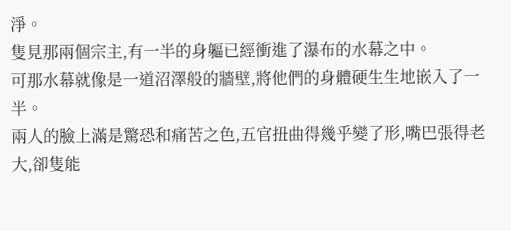淨。
隻見那兩個宗主,有一半的身軀已經衝進了瀑布的水幕之中。
可那水幕就像是一道沼澤般的牆壁,將他們的身體硬生生地嵌入了一半。
兩人的臉上滿是驚恐和痛苦之色,五官扭曲得幾乎變了形,嘴巴張得老大,卻隻能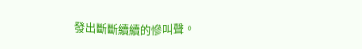發出斷斷續續的慘叫聲。